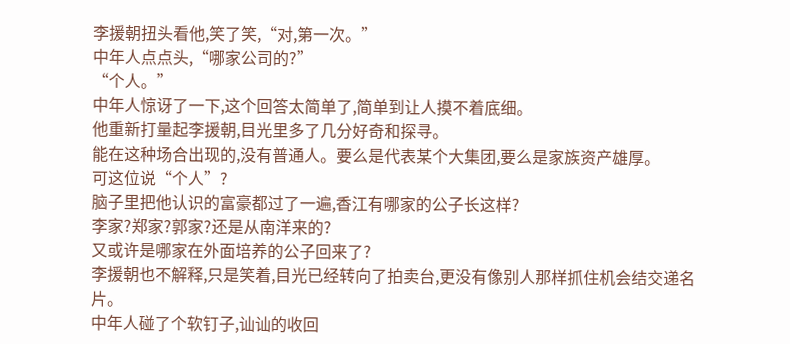李援朝扭头看他,笑了笑,“对,第一次。”
中年人点点头,“哪家公司的?”
“个人。”
中年人惊讶了一下,这个回答太简单了,简单到让人摸不着底细。
他重新打量起李援朝,目光里多了几分好奇和探寻。
能在这种场合出现的,没有普通人。要么是代表某个大集团,要么是家族资产雄厚。
可这位说“个人”?
脑子里把他认识的富豪都过了一遍,香江有哪家的公子长这样?
李家?郑家?郭家?还是从南洋来的?
又或许是哪家在外面培养的公子回来了?
李援朝也不解释,只是笑着,目光已经转向了拍卖台,更没有像别人那样抓住机会结交递名片。
中年人碰了个软钉子,讪讪的收回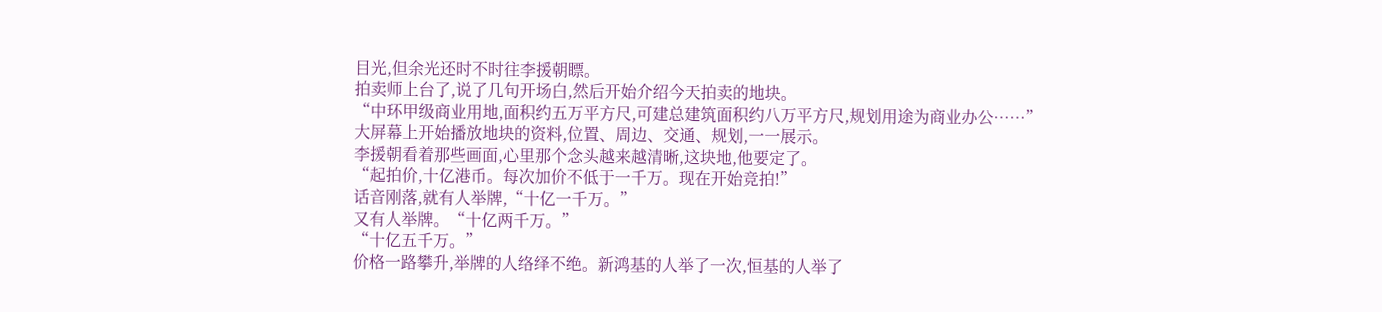目光,但余光还时不时往李援朝瞟。
拍卖师上台了,说了几句开场白,然后开始介绍今天拍卖的地块。
“中环甲级商业用地,面积约五万平方尺,可建总建筑面积约八万平方尺,规划用途为商业办公……”
大屏幕上开始播放地块的资料,位置、周边、交通、规划,一一展示。
李援朝看着那些画面,心里那个念头越来越清晰,这块地,他要定了。
“起拍价,十亿港币。每次加价不低于一千万。现在开始竞拍!”
话音刚落,就有人举牌,“十亿一千万。”
又有人举牌。“十亿两千万。”
“十亿五千万。”
价格一路攀升,举牌的人络绎不绝。新鸿基的人举了一次,恒基的人举了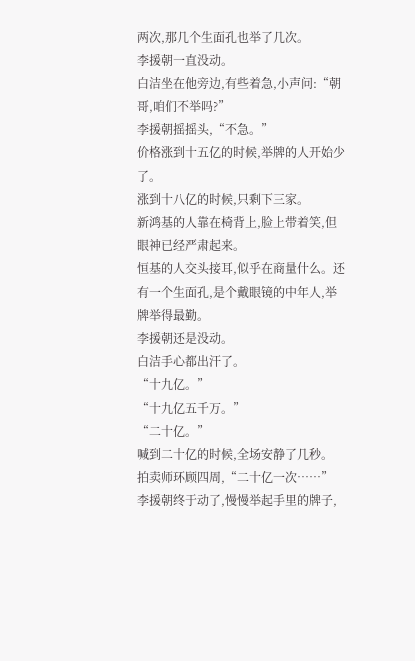两次,那几个生面孔也举了几次。
李援朝一直没动。
白洁坐在他旁边,有些着急,小声问:“朝哥,咱们不举吗?”
李援朝摇摇头,“不急。”
价格涨到十五亿的时候,举牌的人开始少了。
涨到十八亿的时候,只剩下三家。
新鸿基的人靠在椅背上,脸上带着笑,但眼神已经严肃起来。
恒基的人交头接耳,似乎在商量什么。还有一个生面孔,是个戴眼镜的中年人,举牌举得最勤。
李援朝还是没动。
白洁手心都出汗了。
“十九亿。”
“十九亿五千万。”
“二十亿。”
喊到二十亿的时候,全场安静了几秒。
拍卖师环顾四周,“二十亿一次……”
李援朝终于动了,慢慢举起手里的牌子,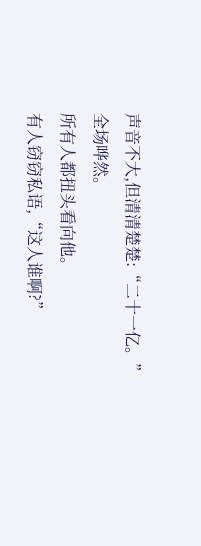声音不大,但清清楚楚:“二十一亿。”
全场哗然。
所有人都扭头看向他。
有人窃窃私语,“这人谁啊?”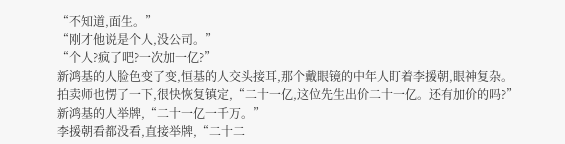“不知道,面生。”
“刚才他说是个人,没公司。”
“个人?疯了吧?一次加一亿?”
新鸿基的人脸色变了变,恒基的人交头接耳,那个戴眼镜的中年人盯着李援朝,眼神复杂。
拍卖师也愣了一下,很快恢复镇定,“二十一亿,这位先生出价二十一亿。还有加价的吗?”
新鸿基的人举牌,“二十一亿一千万。”
李援朝看都没看,直接举牌,“二十二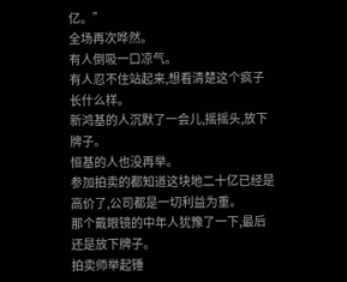亿。”
全场再次哗然。
有人倒吸一口凉气。
有人忍不住站起来,想看清楚这个疯子长什么样。
新鸿基的人沉默了一会儿,摇摇头,放下牌子。
恒基的人也没再举。
参加拍卖的都知道这块地二十亿已经是高价了,公司都是一切利益为重。
那个戴眼镜的中年人犹豫了一下,最后还是放下牌子。
拍卖师举起锤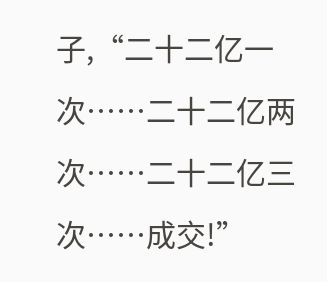子,“二十二亿一次……二十二亿两次……二十二亿三次……成交!”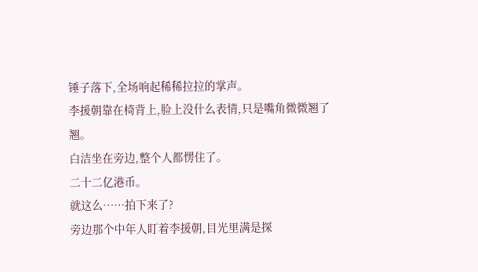锤子落下,全场响起稀稀拉拉的掌声。
李援朝靠在椅背上,脸上没什么表情,只是嘴角微微翘了翘。
白洁坐在旁边,整个人都愣住了。
二十二亿港币。
就这么……拍下来了?
旁边那个中年人盯着李援朝,目光里满是探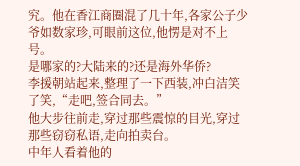究。他在香江商圈混了几十年,各家公子少爷如数家珍,可眼前这位,他愣是对不上号。
是哪家的?大陆来的?还是海外华侨?
李援朝站起来,整理了一下西装,冲白洁笑了笑,“走吧,签合同去。”
他大步往前走,穿过那些震惊的目光,穿过那些窃窃私语,走向拍卖台。
中年人看着他的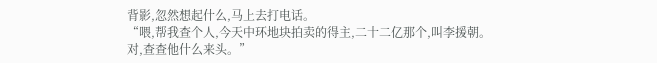背影,忽然想起什么,马上去打电话。
“喂,帮我查个人,今天中环地块拍卖的得主,二十二亿那个,叫李援朝。对,查查他什么来头。”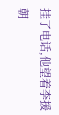挂了电话,他望着李援朝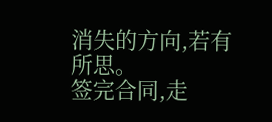消失的方向,若有所思。
签完合同,走